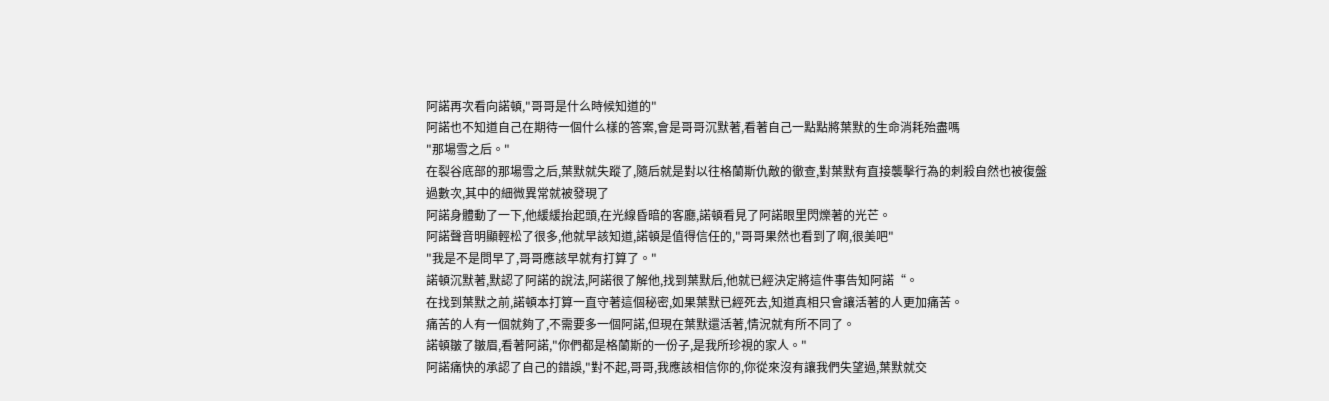阿諾再次看向諾頓,"哥哥是什么時候知道的"
阿諾也不知道自己在期待一個什么樣的答案,會是哥哥沉默著,看著自己一點點將葉默的生命消耗殆盡嗎
"那場雪之后。"
在裂谷底部的那場雪之后,葉默就失蹤了,隨后就是對以往格蘭斯仇敵的徹查,對葉默有直接襲擊行為的刺殺自然也被復盤過數次,其中的細微異常就被發現了
阿諾身體動了一下,他緩緩抬起頭,在光線昏暗的客廳,諾頓看見了阿諾眼里閃爍著的光芒。
阿諾聲音明顯輕松了很多,他就早該知道,諾頓是值得信任的,"哥哥果然也看到了啊,很美吧"
"我是不是問早了,哥哥應該早就有打算了。"
諾頓沉默著,默認了阿諾的說法,阿諾很了解他,找到葉默后,他就已經決定將這件事告知阿諾“。
在找到葉默之前,諾頓本打算一直守著這個秘密,如果葉默已經死去,知道真相只會讓活著的人更加痛苦。
痛苦的人有一個就夠了,不需要多一個阿諾,但現在葉默還活著,情況就有所不同了。
諾頓皺了皺眉,看著阿諾,"你們都是格蘭斯的一份子,是我所珍視的家人。"
阿諾痛快的承認了自己的錯誤,"對不起,哥哥,我應該相信你的,你從來沒有讓我們失望過,葉默就交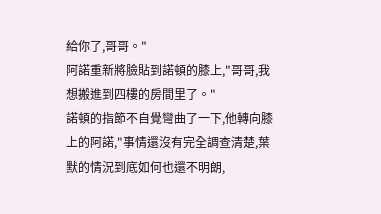給你了,哥哥。"
阿諾重新將臉貼到諾頓的膝上,"哥哥,我想搬進到四樓的房間里了。"
諾頓的指節不自覺彎曲了一下,他轉向膝上的阿諾,"事情還沒有完全調查清楚,葉默的情況到底如何也還不明朗,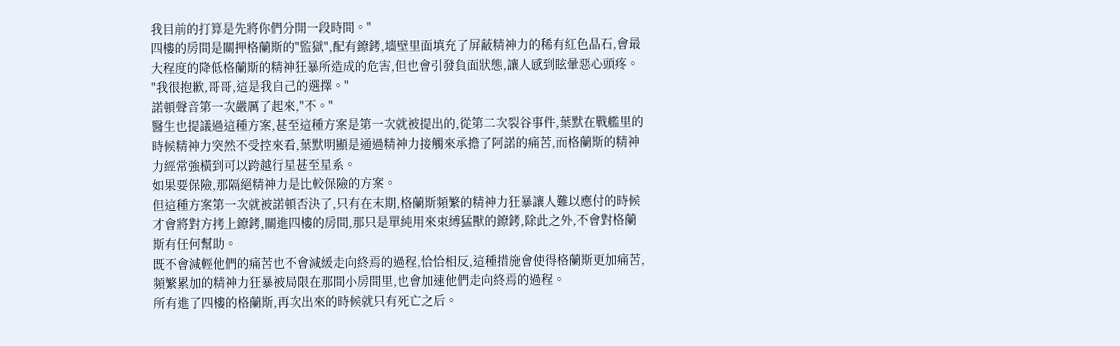我目前的打算是先將你們分開一段時間。"
四樓的房間是關押格蘭斯的"監獄",配有鐐銬,墻壁里面填充了屏蔽精神力的稀有紅色晶石,會最大程度的降低格蘭斯的精神狂暴所造成的危害,但也會引發負面狀態,讓人感到眩暈惡心頭疼。
"我很抱歉,哥哥,這是我自己的選擇。"
諾頓聲音第一次嚴厲了起來,"不。"
醫生也提議過這種方案,甚至這種方案是第一次就被提出的,從第二次裂谷事件,葉默在戰艦里的時候精神力突然不受控來看,葉默明顯是通過精神力接觸來承擔了阿諾的痛苦,而格蘭斯的精神力經常強橫到可以跨越行星甚至星系。
如果要保險,那隔絕精神力是比較保險的方案。
但這種方案第一次就被諾頓否決了,只有在末期,格蘭斯頻繁的精神力狂暴讓人難以應付的時候才會將對方拷上鐐銬,關進四樓的房間,那只是單純用來束縛猛獸的鐐銬,除此之外,不會對格蘭斯有任何幫助。
既不會減輕他們的痛苦也不會減緩走向終焉的過程,恰恰相反,這種措施會使得格蘭斯更加痛苦,頻繁累加的精神力狂暴被局限在那間小房間里,也會加速他們走向終焉的過程。
所有進了四樓的格蘭斯,再次出來的時候就只有死亡之后。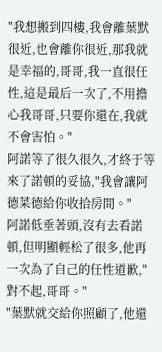"我想搬到四樓,我會離葉默很近,也會離你很近,那我就是幸福的,哥哥,我一直很任性,這是最后一次了,不用擔心我哥哥,只要你還在,我就不會害怕。"
阿諾等了很久很久,才終于等來了諾頓的妥協,"我會讓阿德菜德給你收拾房間。"
阿諾低垂著頭,沒有去看諾頓,但明顯輕松了很多,他再一次為了自己的任性道歉,"對不起,哥哥。"
"葉默就交給你照顧了,他還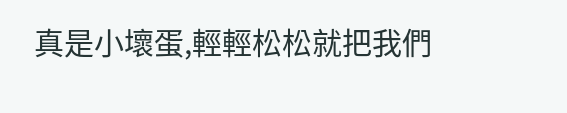真是小壞蛋,輕輕松松就把我們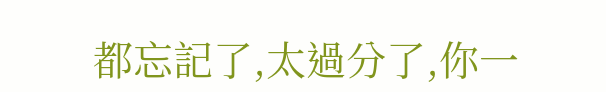都忘記了,太過分了,你一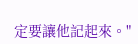定要讓他記起來。"